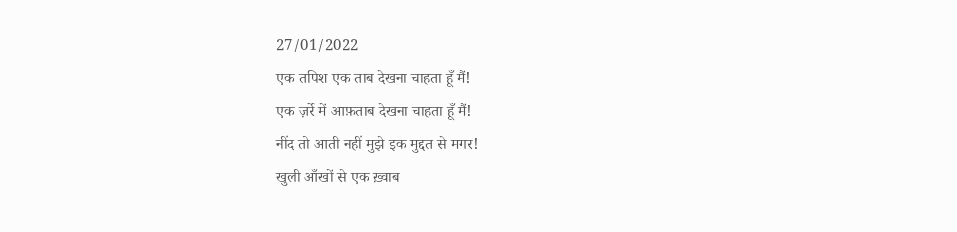27/01/2022
एक तपिश एक ताब देखना चाहता हूँ मैं!
एक ज़र्रे में आफ़ताब देखना चाहता हूँ मैं!
नींद तो आती नहीं मुझे इक मुद्दत से मगर!
खुली आँखों से एक ख़्वाब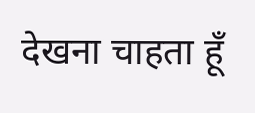देखना चाहता हूँ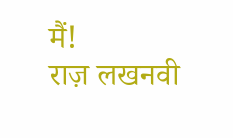मैं!
राज़ लखनवी